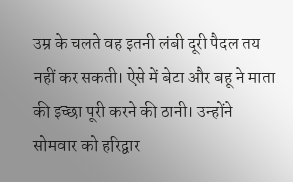उम्र के चलते वह इतनी लंबी दूरी पैदल तय नहीं कर सकती। ऐसे में बेटा और बहू ने माता की इच्छा पूरी करने की ठानी। उन्होंने सोमवार को हरिद्वार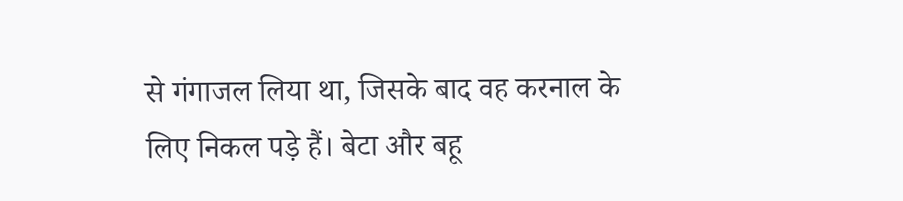से गंगाजल लिया था, जिसके बाद वह करनाल के लिए निकल पड़े हैं। बेटा और बहू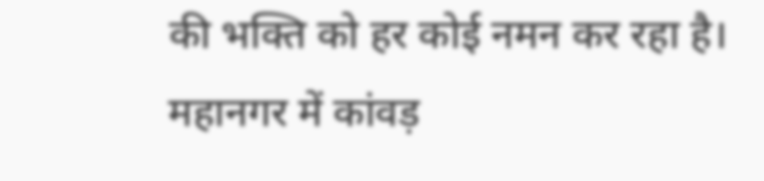की भक्ति को हर कोई नमन कर रहा है।
महानगर में कांवड़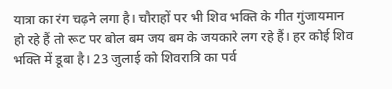यात्रा का रंग चढ़ने लगा है। चौराहों पर भी शिव भक्ति के गीत गुंजायमान हो रहे हैं तो रूट पर बोल बम जय बम के जयकारे लग रहे हैं। हर कोई शिव भक्ति में डूबा है। 23 जुलाई को शिवरात्रि का पर्व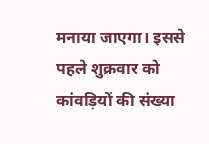मनाया जाएगा। इससे पहले शुक्रवार को कांवड़ियों की संख्या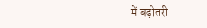में बढ़ोतरी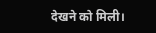देखने को मिली।